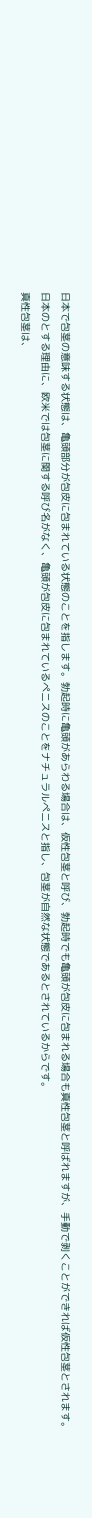日本で包茎の意味する状態は、亀頭部分が包皮に包まれている状態のことを指します。勃起時に亀頭があらわる場合は、仮性包茎と呼び、勃起時でも亀頭が包皮に包まれる場合も真性包茎と呼ばれますが、手動で剥くことができれば仮性包茎とされます。
日本のとする理由に、欧米では包茎に関する呼び名がなく、亀頭が包皮に包まれているペニスのことをナチュラルペニスと指し、包茎が自然な状態であるとされているからです。
真性包茎は、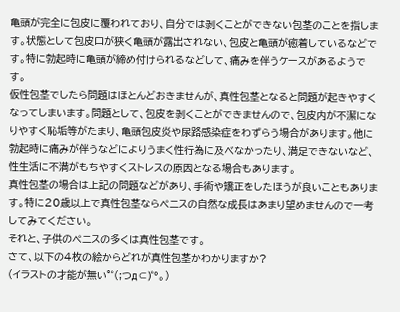亀頭が完全に包皮に覆われており、自分では剥くことができない包茎のことを指します。状態として包皮口が狭く亀頭が露出されない、包皮と亀頭が癒着しているなどです。特に勃起時に亀頭が締め付けられるなどして、痛みを伴うケースがあるようです。
仮性包茎でしたら問題はほとんどおきませんが、真性包茎となると問題が起きやすくなってしまいます。問題として、包皮を剥くことができませんので、包皮内が不潔になりやすく恥垢等がたまり、亀頭包皮炎や尿路感染症をわずらう場合があります。他に勃起時に痛みが伴うなどによりうまく性行為に及べなかったり、満足できないなど、性生活に不満がもちやすくストレスの原因となる場合もあります。
真性包茎の場合は上記の問題などがあり、手術や矯正をしたほうが良いこともあります。特に20歳以上で真性包茎ならペニスの自然な成長はあまり望めませんので一考してみてください。
それと、子供のペニスの多くは真性包茎です。
さて、以下の4枚の絵からどれが真性包茎かわかりますか?
(イラストの才能が無い°゜(;つд⊂)゜°。)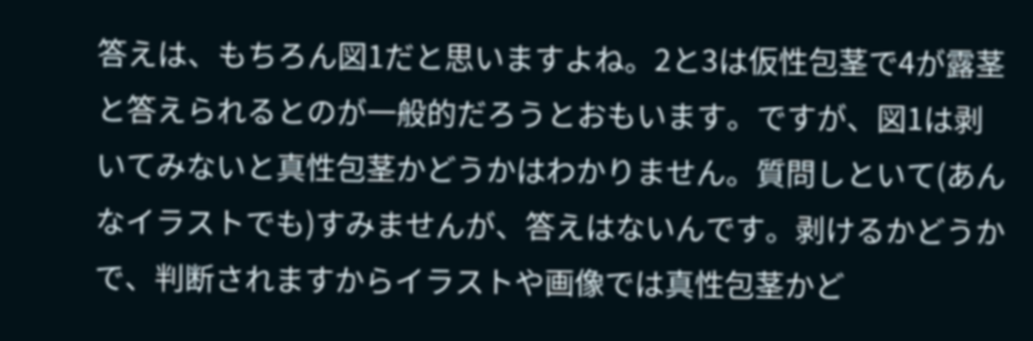答えは、もちろん図1だと思いますよね。2と3は仮性包茎で4が露茎と答えられるとのが一般的だろうとおもいます。ですが、図1は剥いてみないと真性包茎かどうかはわかりません。質問しといて(あんなイラストでも)すみませんが、答えはないんです。剥けるかどうかで、判断されますからイラストや画像では真性包茎かど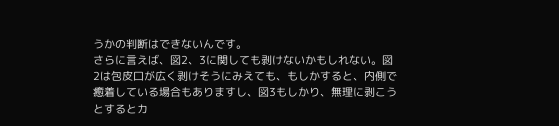うかの判断はできないんです。
さらに言えば、図2、3に関しても剥けないかもしれない。図2は包皮口が広く剥けそうにみえても、もしかすると、内側で癒着している場合もありますし、図3もしかり、無理に剥こうとするとカ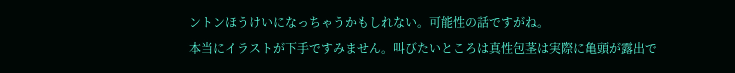ントンほうけいになっちゃうかもしれない。可能性の話ですがね。
本当にイラストが下手ですみません。叫びたいところは真性包茎は実際に亀頭が露出で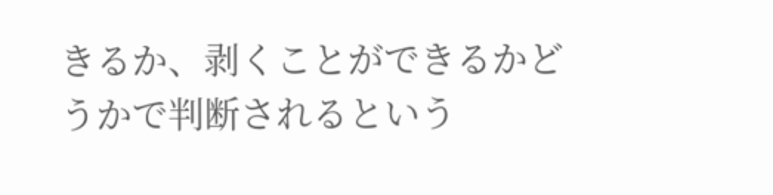きるか、剥くことができるかどうかで判断されるという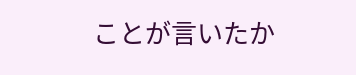ことが言いたか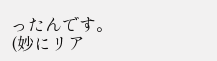ったんです。(妙にリア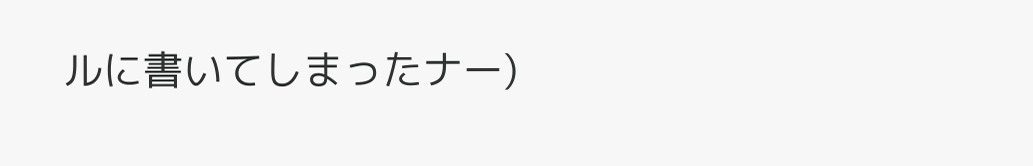ルに書いてしまったナー)